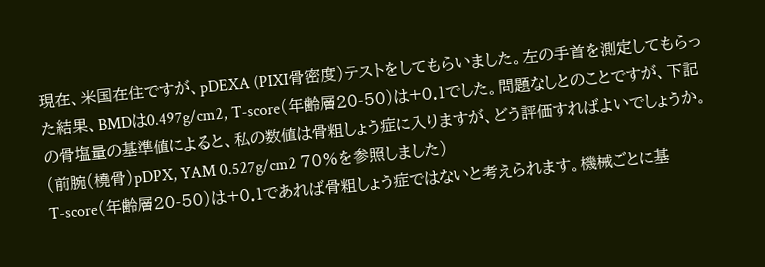現在、米国在住ですが、pDEXA (PIXI骨密度)テストをしてもらいました。左の手首を測定してもらった結果、BMDは0.497g/cm2, T-score(年齢層20-50)は+0.1でした。問題なしとのことですが、下記の骨塩量の基準値によると、私の数値は骨粗しょう症に入りますが、どう評価すればよいでしょうか。(前腕(橈骨)pDPX, YAM 0.527g/cm2 70%を参照しました)
T-score(年齢層20-50)は+0.1であれば骨粗しょう症ではないと考えられます。機械ごとに基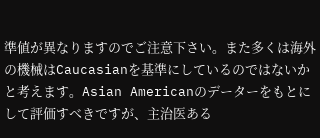準値が異なりますのでご注意下さい。また多くは海外の機械はCaucasianを基準にしているのではないかと考えます。Asian Americanのデーターをもとにして評価すべきですが、主治医ある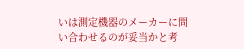いは測定機器のメーカーに問い合わせるのが妥当かと考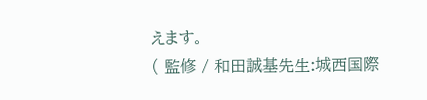えます。
( 監修 / 和田誠基先生:城西国際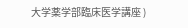大学薬学部臨床医学講座 )